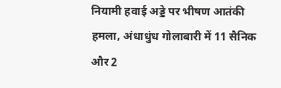नियामी हवाई अड्डे पर भीषण आतंकी हमला, अंधाधुंध गोलाबारी में 11 सैनिक और 2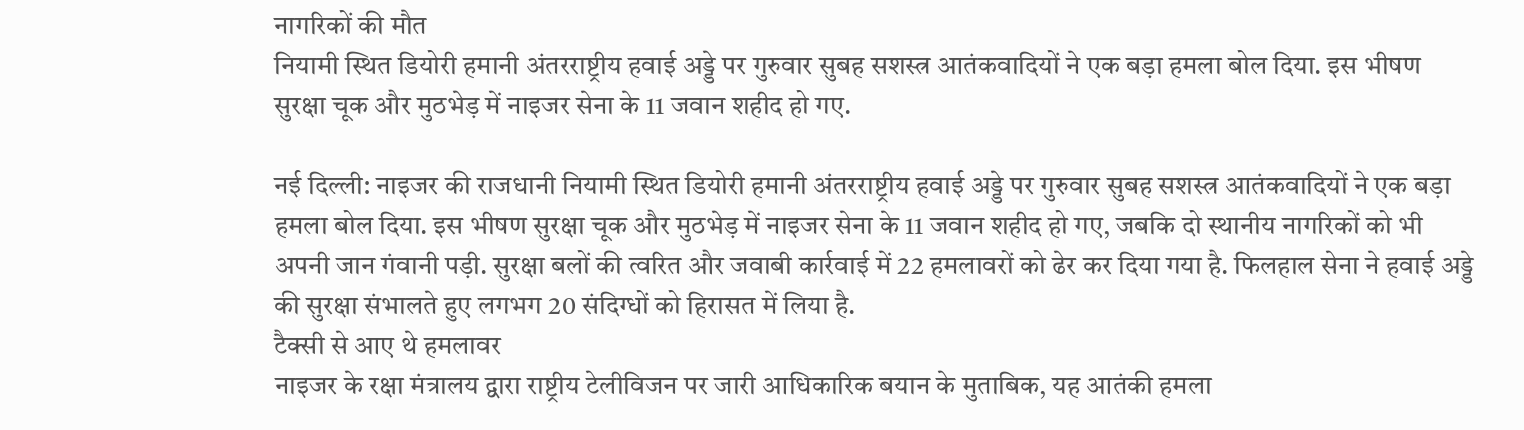नागरिकों की मौत
नियामी स्थित डियोरी हमानी अंतरराष्ट्रीय हवाई अड्डे पर गुरुवार सुबह सशस्त्र आतंकवादियों ने एक बड़ा हमला बोल दिया. इस भीषण सुरक्षा चूक और मुठभेड़ में नाइजर सेना के 11 जवान शहीद हो गए.

नई दिल्ली: नाइजर की राजधानी नियामी स्थित डियोरी हमानी अंतरराष्ट्रीय हवाई अड्डे पर गुरुवार सुबह सशस्त्र आतंकवादियों ने एक बड़ा हमला बोल दिया. इस भीषण सुरक्षा चूक और मुठभेड़ में नाइजर सेना के 11 जवान शहीद हो गए, जबकि दो स्थानीय नागरिकों को भी अपनी जान गंवानी पड़ी. सुरक्षा बलों की त्वरित और जवाबी कार्रवाई में 22 हमलावरों को ढेर कर दिया गया है. फिलहाल सेना ने हवाई अड्डे की सुरक्षा संभालते हुए लगभग 20 संदिग्धों को हिरासत में लिया है.
टैक्सी से आए थे हमलावर
नाइजर के रक्षा मंत्रालय द्वारा राष्ट्रीय टेलीविजन पर जारी आधिकारिक बयान के मुताबिक, यह आतंकी हमला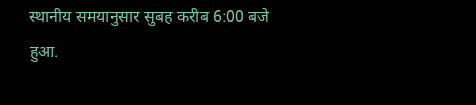स्थानीय समयानुसार सुबह करीब 6:00 बजे हुआ.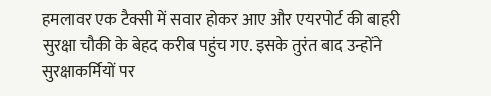हमलावर एक टैक्सी में सवार होकर आए और एयरपोर्ट की बाहरी सुरक्षा चौकी के बेहद करीब पहुंच गए. इसके तुरंत बाद उन्होंने सुरक्षाकर्मियों पर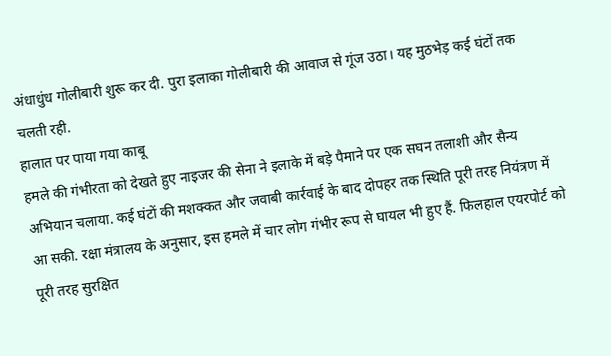अंधाधुंध गोलीबारी शुरू कर दी. पुरा इलाका गोलीबारी की आवाज से गूंज उठा। यह मुठभेड़ कई घंटों तक चलती रही.
हालात पर पाया गया काबू
हमले की गंभीरता को देखते हुए नाइजर की सेना ने इलाके में बड़े पैमाने पर एक सघन तलाशी और सैन्य अभियान चलाया. कई घंटों की मशक्कत और जवाबी कार्रवाई के बाद दोपहर तक स्थिति पूरी तरह नियंत्रण में आ सकी. रक्षा मंत्रालय के अनुसार, इस हमले में चार लोग गंभीर रूप से घायल भी हुए हैं. फिलहाल एयरपोर्ट को पूरी तरह सुरक्षित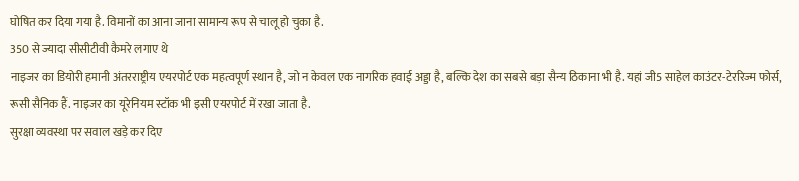घोषित कर दिया गया है. विमानों का आना जाना सामान्य रूप से चालू हो चुका है.
350 से ज्यादा सीसीटीवी कैमरे लगाए थे
नाइजर का डियोरी हमानी अंतरराष्ट्रीय एयरपोर्ट एक महत्वपूर्ण स्थान है, जो न केवल एक नागरिक हवाई अड्डा है, बल्कि देश का सबसे बड़ा सैन्य ठिकाना भी है. यहां जी5 साहेल काउंटर-टेररिज्म फोर्स, रूसी सैनिक हैं. नाइजर का यूरेनियम स्टॉक भी इसी एयरपोर्ट में रखा जाता है.
सुरक्षा व्यवस्था पर सवाल खड़े कर दिए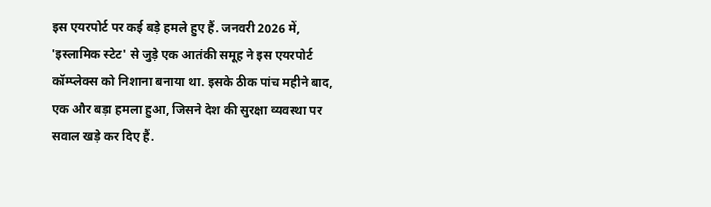इस एयरपोर्ट पर कई बड़े हमले हुए हैं. जनवरी 2026 में, 'इस्लामिक स्टेट' से जुड़े एक आतंकी समूह ने इस एयरपोर्ट कॉम्प्लेक्स को निशाना बनाया था. इसके ठीक पांच महीने बाद, एक और बड़ा हमला हुआ, जिसने देश की सुरक्षा व्यवस्था पर सवाल खड़े कर दिए हैं.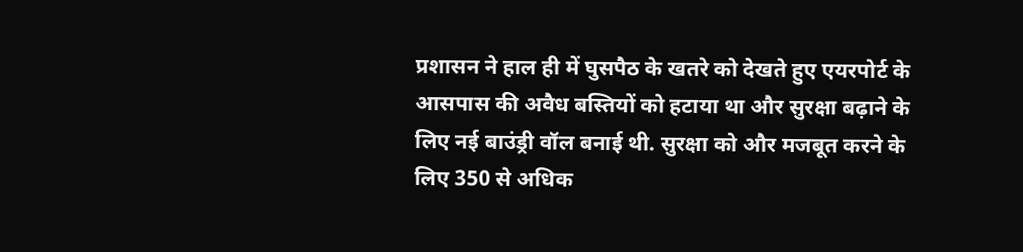प्रशासन ने हाल ही में घुसपैठ के खतरे को देखते हुए एयरपोर्ट के आसपास की अवैध बस्तियों को हटाया था और सुरक्षा बढ़ाने के लिए नई बाउंड्री वॉल बनाई थी. सुरक्षा को और मजबूत करने के लिए 350 से अधिक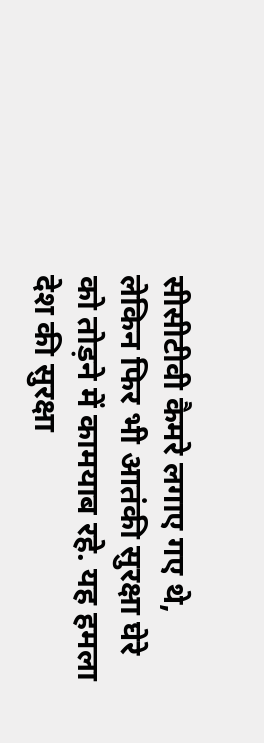सीसीटीवी कैमरे लगाए गए थे, लेकिन फिर भी आतंकी सुरक्षा घेरे को तोड़ने में कामयाब रहे. यह हमला देश की सुरक्षा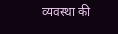व्यवस्था की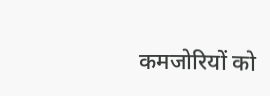कमजोरियों को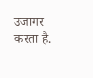उजागर करता है.